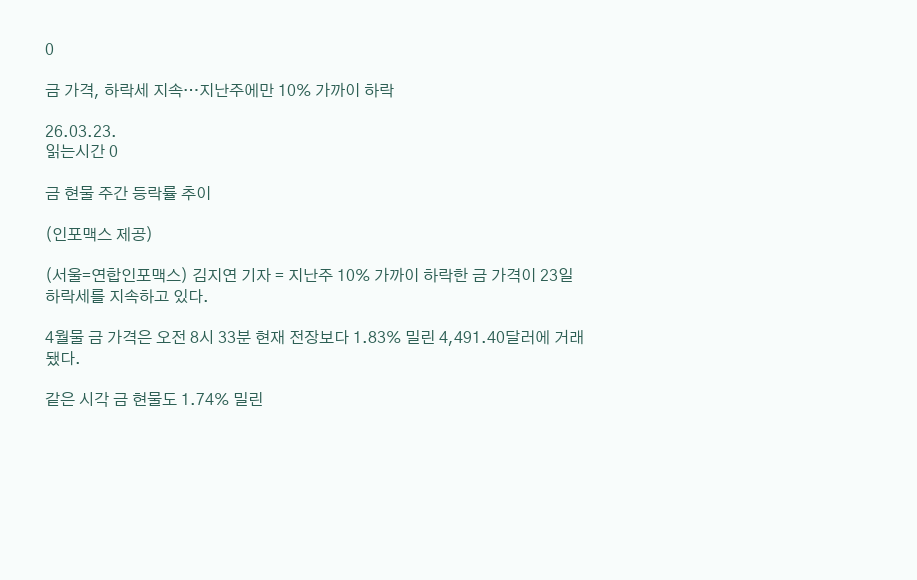0

금 가격, 하락세 지속…지난주에만 10% 가까이 하락

26.03.23.
읽는시간 0

금 현물 주간 등락률 추이

(인포맥스 제공)

(서울=연합인포맥스) 김지연 기자 = 지난주 10% 가까이 하락한 금 가격이 23일 하락세를 지속하고 있다.

4월물 금 가격은 오전 8시 33분 현재 전장보다 1.83% 밀린 4,491.40달러에 거래됐다.

같은 시각 금 현물도 1.74% 밀린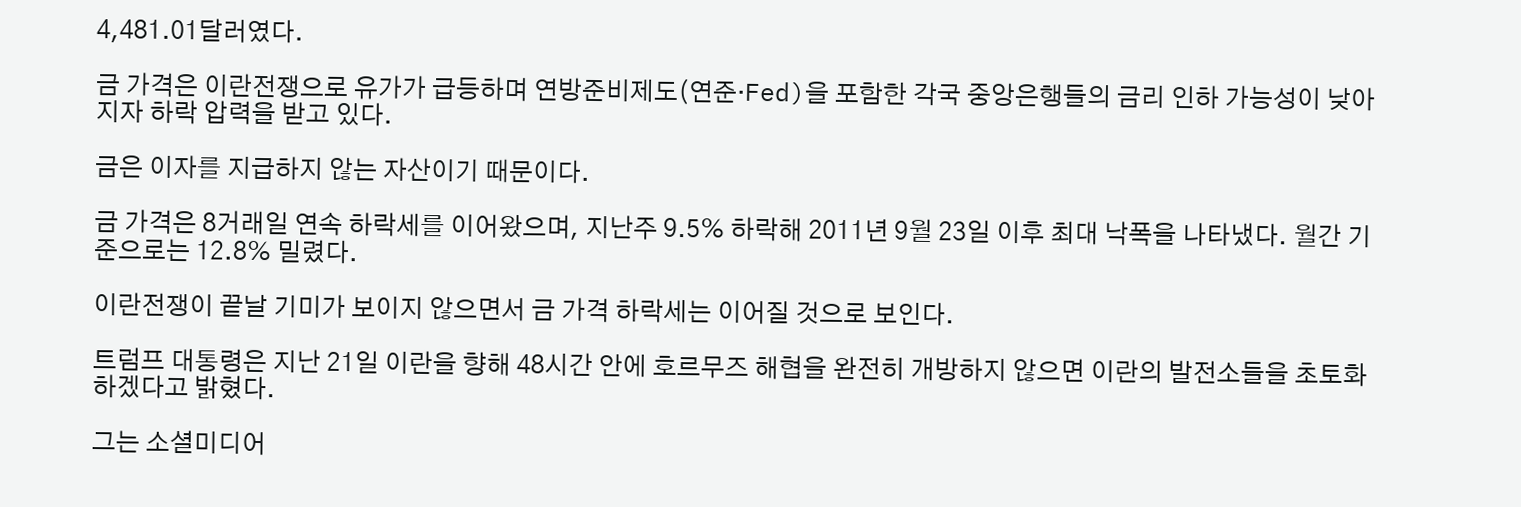4,481.01달러였다.

금 가격은 이란전쟁으로 유가가 급등하며 연방준비제도(연준·Fed)을 포함한 각국 중앙은행들의 금리 인하 가능성이 낮아지자 하락 압력을 받고 있다.

금은 이자를 지급하지 않는 자산이기 때문이다.

금 가격은 8거래일 연속 하락세를 이어왔으며, 지난주 9.5% 하락해 2011년 9월 23일 이후 최대 낙폭을 나타냈다. 월간 기준으로는 12.8% 밀렸다.

이란전쟁이 끝날 기미가 보이지 않으면서 금 가격 하락세는 이어질 것으로 보인다.

트럼프 대통령은 지난 21일 이란을 향해 48시간 안에 호르무즈 해협을 완전히 개방하지 않으면 이란의 발전소들을 초토화하겠다고 밝혔다.

그는 소셜미디어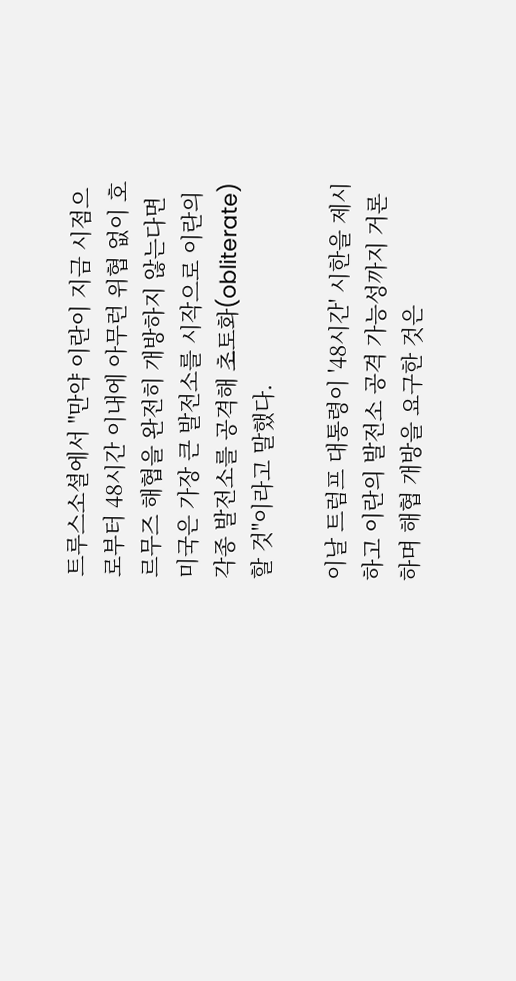트루스소셜에서 "만약 이란이 지금 시점으로부터 48시간 이내에 아무런 위협 없이 호르무즈 해협을 완전히 개방하지 않는다면 미국은 가장 큰 발전소를 시작으로 이란의 각종 발전소를 공격해 초토화(obliterate)할 것"이라고 말했다.

이날 트럼프 대통령이 '48시간' 시한을 제시하고 이란의 발전소 공격 가능성까지 거론하며 해협 개방을 요구한 것은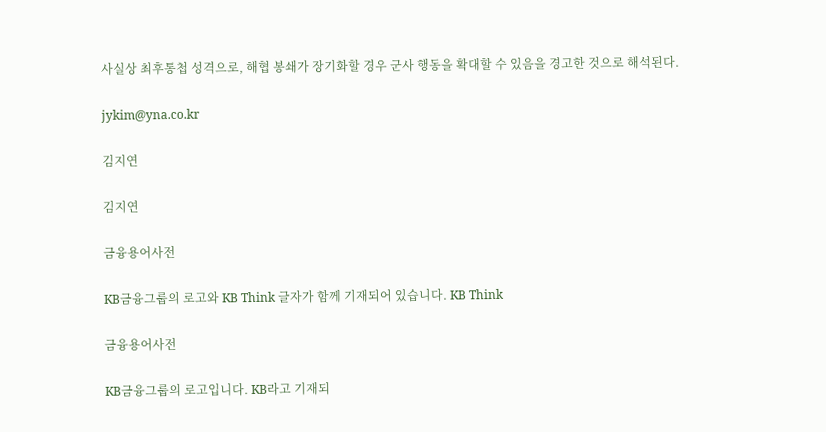사실상 최후통첩 성격으로, 해협 봉쇄가 장기화할 경우 군사 행동을 확대할 수 있음을 경고한 것으로 해석된다.

jykim@yna.co.kr

김지연

김지연

금융용어사전

KB금융그룹의 로고와 KB Think 글자가 함께 기재되어 있습니다. KB Think

금융용어사전

KB금융그룹의 로고입니다. KB라고 기재되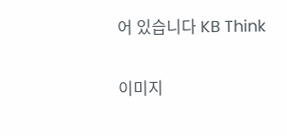어 있습니다 KB Think

이미지